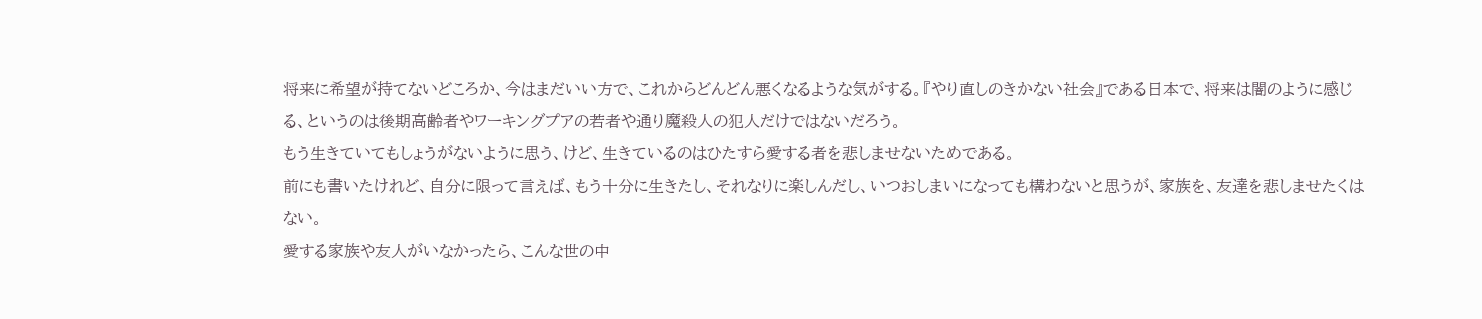将来に希望が持てないどころか、今はまだいい方で、これからどんどん悪くなるような気がする。『やり直しのきかない社会』である日本で、将来は闇のように感じる、というのは後期高齢者やワーキングプアの若者や通り魔殺人の犯人だけではないだろう。
もう生きていてもしょうがないように思う、けど、生きているのはひたすら愛する者を悲しませないためである。
前にも書いたけれど、自分に限って言えば、もう十分に生きたし、それなりに楽しんだし、いつおしまいになっても構わないと思うが、家族を、友達を悲しませたくはない。
愛する家族や友人がいなかったら、こんな世の中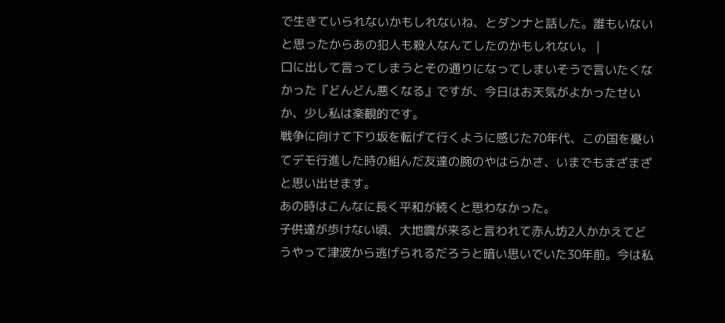で生きていられないかもしれないね、とダンナと話した。誰もいないと思ったからあの犯人も殺人なんてしたのかもしれない。 |
口に出して言ってしまうとその通りになってしまいそうで言いたくなかった『どんどん悪くなる』ですが、今日はお天気がよかったせいか、少し私は楽観的です。
戦争に向けて下り坂を転げて行くように感じた70年代、この国を憂いてデモ行進した時の組んだ友達の腕のやはらかさ、いまでもまざまざと思い出せます。
あの時はこんなに長く平和が続くと思わなかった。
子供達が歩けない頃、大地震が来ると言われて赤ん坊2人かかえてどうやって津波から逃げられるだろうと暗い思いでいた30年前。今は私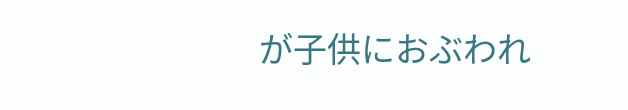が子供におぶわれ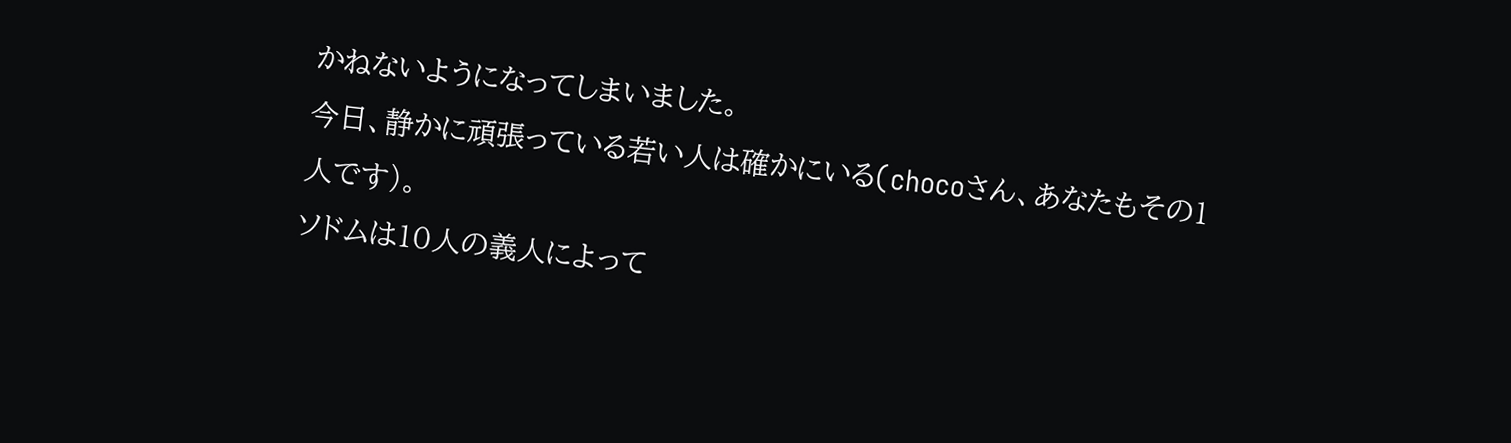かねないようになってしまいました。
今日、静かに頑張っている若い人は確かにいる(chocoさん、あなたもその1人です)。
ソドムは10人の義人によって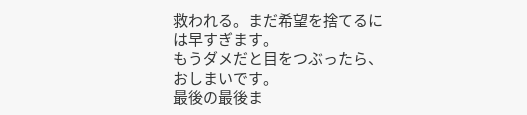救われる。まだ希望を捨てるには早すぎます。
もうダメだと目をつぶったら、おしまいです。
最後の最後ま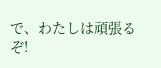で、わたしは頑張るぞ!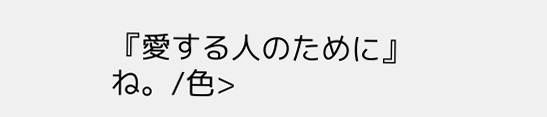『愛する人のために』ね。/色>